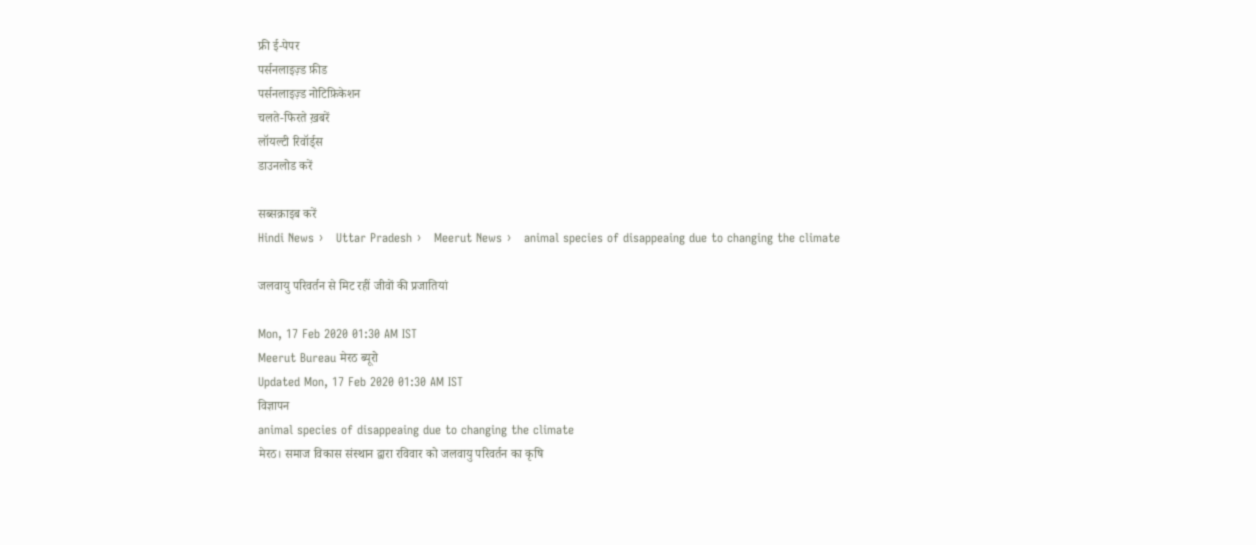फ्री ई-पेपर
पर्सनलाइज़्ड फ़ीड
पर्सनलाइज़्ड नोटिफ़िकेशन
चलते-फिरते ख़बरें
लॉयल्टी रिवॉर्ड्स
डाउनलोड करें

सब्सक्राइब करें
Hindi News ›   Uttar Pradesh ›   Meerut News ›   animal species of disappeaing due to changing the climate

जलवायु परिवर्तन से मिट रहीं जीवों की प्रजातियां

Mon, 17 Feb 2020 01:30 AM IST
Meerut Bureau मेरठ ब्यूरो
Updated Mon, 17 Feb 2020 01:30 AM IST
विज्ञापन
animal species of disappeaing due to changing the climate
मेरठ। समाज विकास संस्थान द्वारा रविवार को जलवायु परिवर्तन का कृषि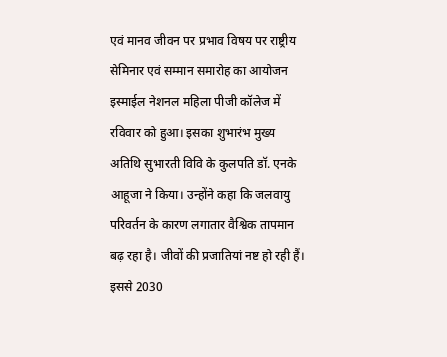एवं मानव जीवन पर प्रभाव विषय पर राष्ट्रीय सेमिनार एवं सम्मान समारोह का आयोजन इस्माईल नेशनल महिला पीजी कॉलेज में रविवार को हुआ। इसका शुभारंभ मुख्य अतिथि सुभारती विवि के कुलपति डॉ. एनके आहूजा ने किया। उन्होंने कहा कि जलवायु परिवर्तन के कारण लगातार वैश्विक तापमान बढ़ रहा है। जीवों की प्रजातियां नष्ट हो रही हैं। इससे 2030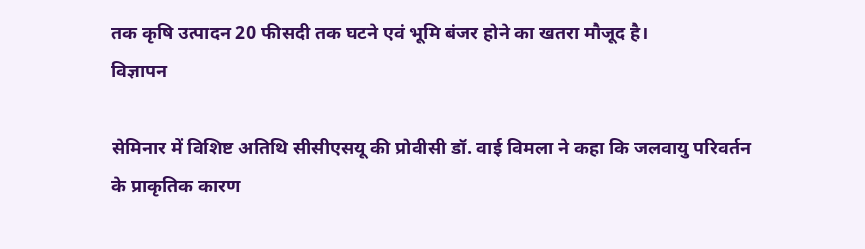तक कृषि उत्पादन 20 फीसदी तक घटने एवं भूमि बंजर होने का खतरा मौजूद है।
विज्ञापन

सेमिनार में विशिष्ट अतिथि सीसीएसयू की प्रोवीसी डॉ. वाई विमला ने कहा कि जलवायु परिवर्तन के प्राकृतिक कारण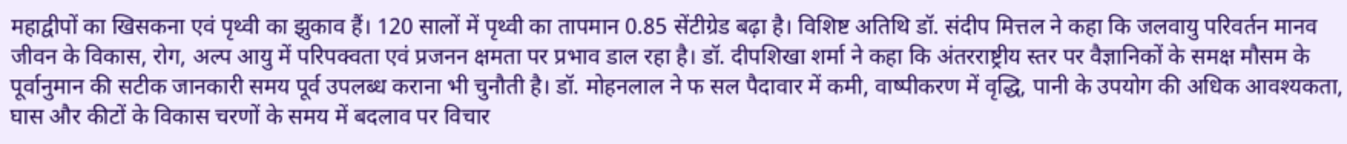महाद्वीपों का खिसकना एवं पृथ्वी का झुकाव हैं। 120 सालों में पृथ्वी का तापमान 0.85 सेंटीग्रेड बढ़ा है। विशिष्ट अतिथि डॉ. संदीप मित्तल ने कहा कि जलवायु परिवर्तन मानव जीवन के विकास, रोग, अल्प आयु में परिपक्वता एवं प्रजनन क्षमता पर प्रभाव डाल रहा है। डॉ. दीपशिखा शर्मा ने कहा कि अंतरराष्ट्रीय स्तर पर वैज्ञानिकों के समक्ष मौसम के पूर्वानुमान की सटीक जानकारी समय पूर्व उपलब्ध कराना भी चुनौती है। डॉ. मोहनलाल ने फ सल पैदावार में कमी, वाष्पीकरण में वृद्धि, पानी के उपयोग की अधिक आवश्यकता, घास और कीटों के विकास चरणों के समय में बदलाव पर विचार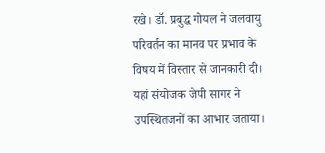रखे। डॉ. प्रबुद्ध गोयल ने जलवायु परिवर्तन का मानव पर प्रभाव के विषय में विस्तार से जानकारी दी। यहां संयोजक जेपी सागर ने उपस्थितजनों का आभार जताया।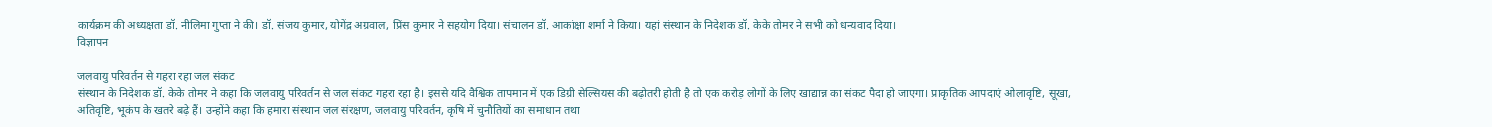कार्यक्रम की अध्यक्षता डॉ. नीलिमा गुप्ता ने की। डॉ. संजय कुमार, योगेंद्र अग्रवाल, प्रिंस कुमार ने सहयोग दिया। संचालन डॉ. आकांक्षा शर्मा ने किया। यहां संस्थान के निदेशक डॉ. केके तोमर ने सभी को धन्यवाद दिया।
विज्ञापन

जलवायु परिवर्तन से गहरा रहा जल संकट
संस्थान के निदेशक डॉ. केके तोमर ने कहा कि जलवायु परिवर्तन से जल संकट गहरा रहा है। इससे यदि वैश्विक तापमान में एक डिग्री सेल्सियस की बढ़ोतरी होती है तो एक करोड़ लोगों के लिए खाद्यान्न का संकट पैदा हो जाएगा। प्राकृतिक आपदाएं ओलावृष्टि, सूखा, अतिवृष्टि, भूकंप के खतरे बढ़े हैं। उन्होंने कहा कि हमारा संस्थान जल संरक्षण, जलवायु परिवर्तन, कृषि में चुनौतियों का समाधान तथा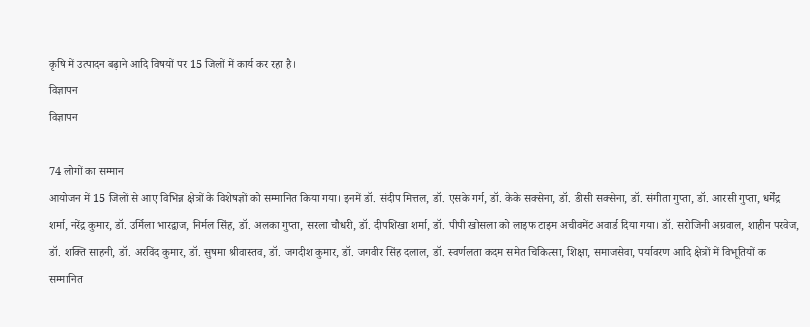कृषि में उत्पादन बढ़ाने आदि विषयों पर 15 जिलों में कार्य कर रहा है।
विज्ञापन
विज्ञापन

74 लोगों का सम्मान
आयोजन में 15 जिलों से आए विभिन्न क्षेत्रों के विशेषज्ञों को सम्मानित किया गया। इनमें डॉ. संदीप मित्तल, डॉ. एसके गर्ग, डॉ. केके सक्सेना, डॉ. डीसी सक्सेना, डॉ. संगीता गुप्ता, डॉ. आरसी गुप्ता, धर्मेंद्र शर्मा, नरेंद्र कुमार, डॉ. उर्मिला भारद्वाज, निर्मल सिंह, डॉ. अलका गुप्ता, सरला चौधरी, डॉ. दीपशिखा शर्मा, डॉ. पीपी खोसला को लाइफ टाइम अचीवमेंट अवार्ड दिया गया। डॉ. सरोजिनी अग्रवाल, शाहीन परवेज, डॉ. शक्ति साहनी, डॉ. अरविंद कुमार, डॉ. सुषमा श्रीवास्तव, डॉ. जगदीश कुमार, डॉ. जगवीर सिंह दलाल, डॉ. स्वर्णलता कदम समेत चिकित्सा, शिक्षा, समाजसेवा, पर्यावरण आदि क्षेत्रों में विभूतियों क सम्मानित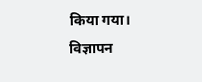किया गया।
विज्ञापन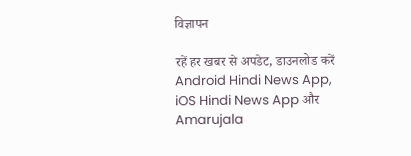विज्ञापन

रहें हर खबर से अपडेट, डाउनलोड करें Android Hindi News App, iOS Hindi News App और Amarujala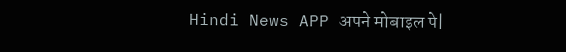Hindi News APP अपने मोबाइल पे|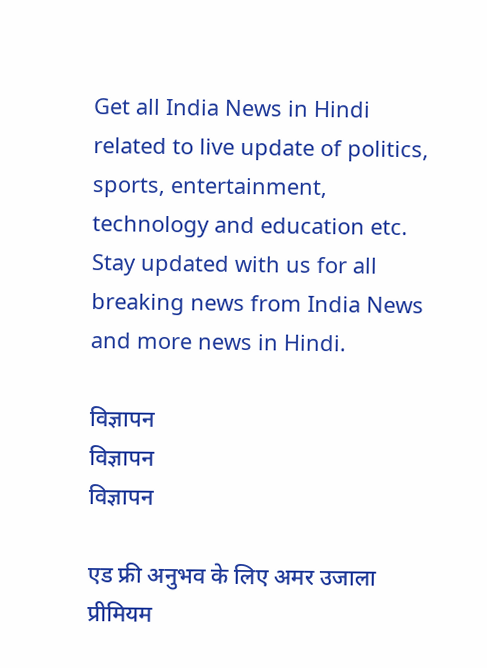Get all India News in Hindi related to live update of politics, sports, entertainment, technology and education etc. Stay updated with us for all breaking news from India News and more news in Hindi.

विज्ञापन
विज्ञापन
विज्ञापन

एड फ्री अनुभव के लिए अमर उजाला प्रीमियम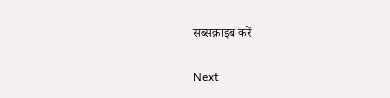सब्सक्राइब करें

Next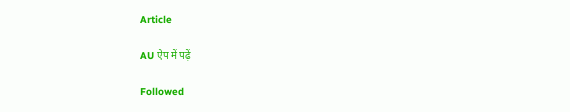Article

AU ऐप में पढ़ें

Followed